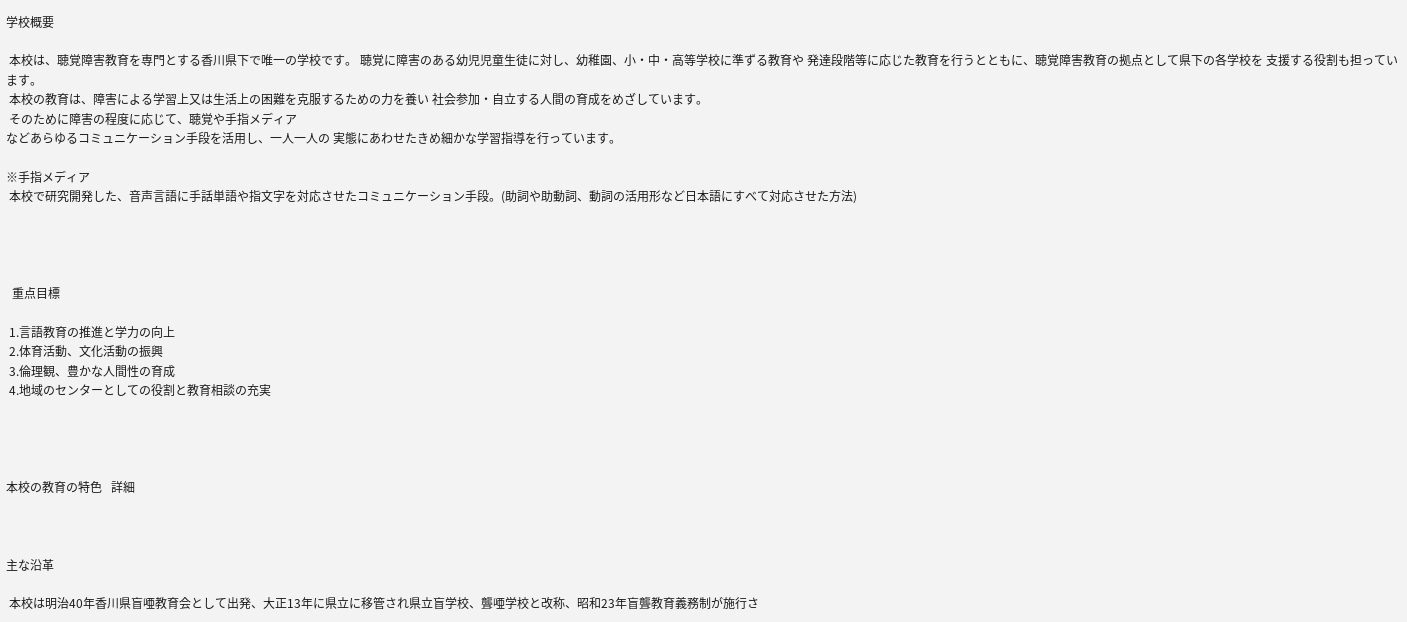学校概要

 本校は、聴覚障害教育を専門とする香川県下で唯一の学校です。 聴覚に障害のある幼児児童生徒に対し、幼稚園、小・中・高等学校に準ずる教育や 発達段階等に応じた教育を行うとともに、聴覚障害教育の拠点として県下の各学校を 支援する役割も担っています。
 本校の教育は、障害による学習上又は生活上の困難を克服するための力を養い 社会参加・自立する人間の育成をめざしています。
 そのために障害の程度に応じて、聴覚や手指メディア
などあらゆるコミュニケーション手段を活用し、一人一人の 実態にあわせたきめ細かな学習指導を行っています。

※手指メディア
 本校で研究開発した、音声言語に手話単語や指文字を対応させたコミュニケーション手段。(助詞や助動詞、動詞の活用形など日本語にすべて対応させた方法)




  重点目標

 1.言語教育の推進と学力の向上
 2.体育活動、文化活動の振興
 3.倫理観、豊かな人間性の育成
 4.地域のセンターとしての役割と教育相談の充実




本校の教育の特色   詳細



主な沿革

 本校は明治40年香川県盲唖教育会として出発、大正13年に県立に移管され県立盲学校、聾唖学校と改称、昭和23年盲聾教育義務制が施行さ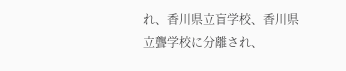れ、香川県立盲学校、香川県立聾学校に分離され、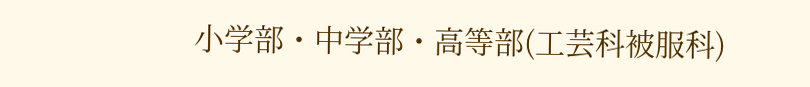小学部・中学部・高等部(工芸科被服科)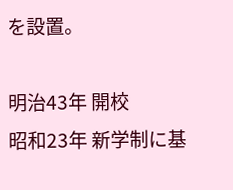を設置。

明治43年 開校
昭和23年 新学制に基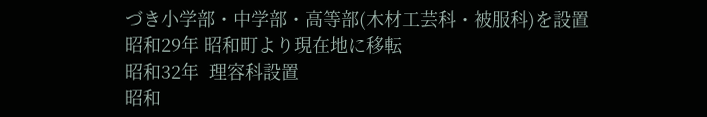づき小学部・中学部・高等部(木材工芸科・被服科)を設置
昭和29年 昭和町より現在地に移転
昭和32年  理容科設置
昭和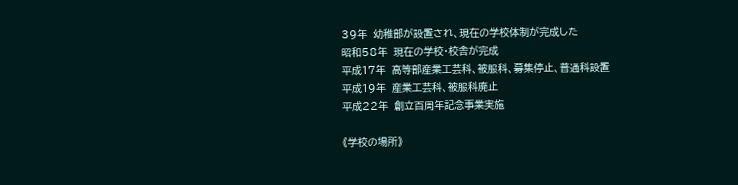39年  幼稚部が設置され、現在の学校体制が完成した
昭和58年  現在の学校・校舎が完成
平成17年  高等部産業工芸科、被服科、募集停止、普通科設置
平成19年  産業工芸科、被服科廃止
平成22年  創立百周年記念事業実施

《学校の場所》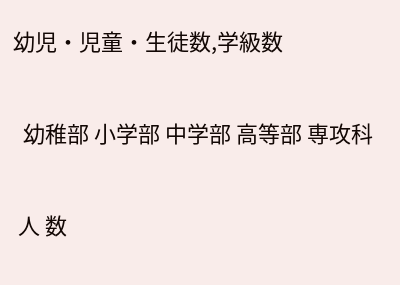幼児・児童・生徒数,学級数

  幼稚部 小学部 中学部 高等部 専攻科

 人 数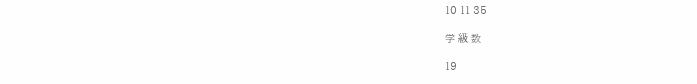10 11 35

学 級 数

19